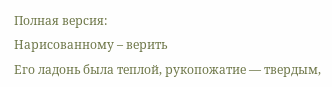Полная версия:
Нарисованному – верить
Его ладонь была теплой, рукопожатие — твердым,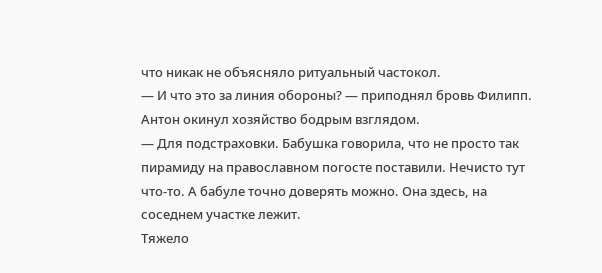что никак не объясняло ритуальный частокол.
— И что это за линия обороны? — приподнял бровь Филипп.
Антон окинул хозяйство бодрым взглядом.
— Для подстраховки. Бабушка говорила, что не просто так пирамиду на православном погосте поставили. Нечисто тут что-то. А бабуле точно доверять можно. Она здесь, на соседнем участке лежит.
Тяжело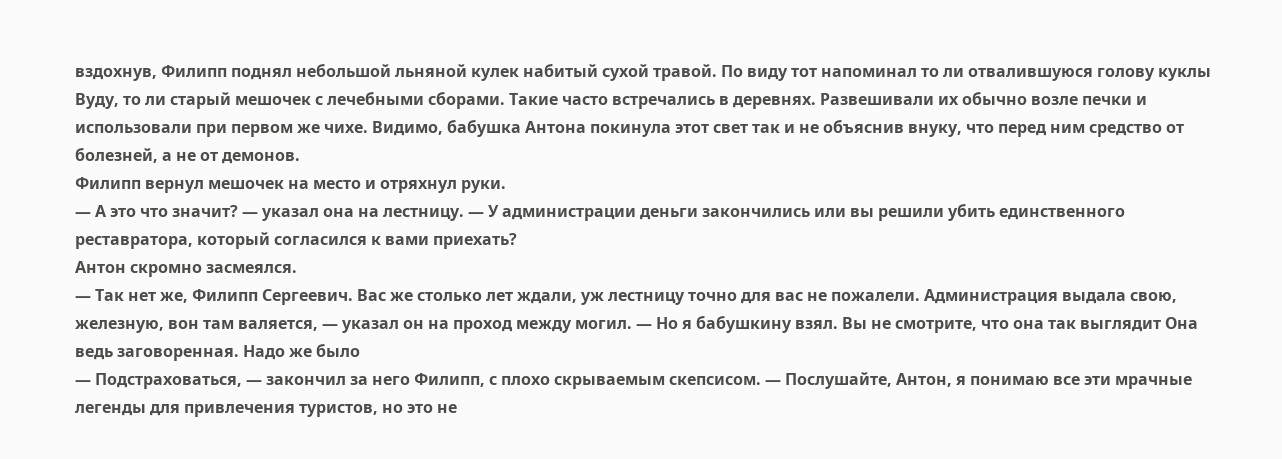вздохнув, Филипп поднял небольшой льняной кулек набитый сухой травой. По виду тот напоминал то ли отвалившуюся голову куклы Вуду, то ли старый мешочек с лечебными сборами. Такие часто встречались в деревнях. Развешивали их обычно возле печки и использовали при первом же чихе. Видимо, бабушка Антона покинула этот свет так и не объяснив внуку, что перед ним средство от болезней, а не от демонов.
Филипп вернул мешочек на место и отряхнул руки.
— А это что значит? — указал она на лестницу. — У администрации деньги закончились или вы решили убить единственного реставратора, который согласился к вами приехать?
Антон скромно засмеялся.
— Так нет же, Филипп Сергеевич. Вас же столько лет ждали, уж лестницу точно для вас не пожалели. Администрация выдала свою, железную, вон там валяется, — указал он на проход между могил. — Но я бабушкину взял. Вы не смотрите, что она так выглядит Она ведь заговоренная. Надо же было
— Подстраховаться, — закончил за него Филипп, с плохо скрываемым скепсисом. — Послушайте, Антон, я понимаю все эти мрачные легенды для привлечения туристов, но это не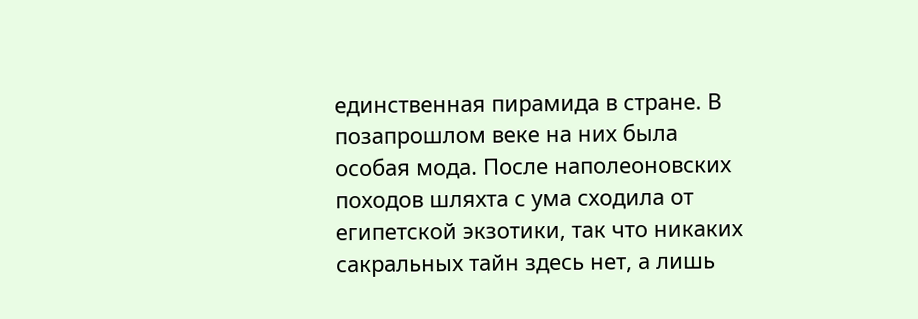единственная пирамида в стране. В позапрошлом веке на них была особая мода. После наполеоновских походов шляхта с ума сходила от египетской экзотики, так что никаких сакральных тайн здесь нет, а лишь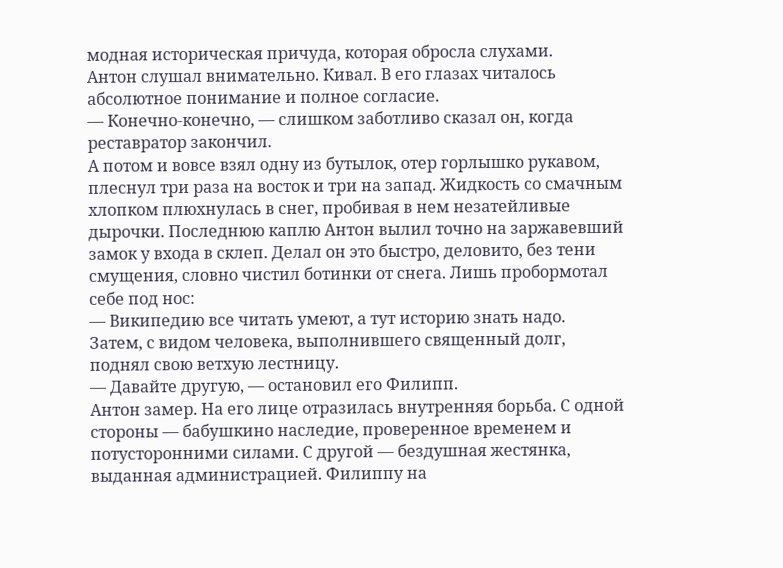модная историческая причуда, которая обросла слухами.
Антон слушал внимательно. Кивал. В его глазах читалось абсолютное понимание и полное согласие.
— Конечно-конечно, — слишком заботливо сказал он, когда реставратор закончил.
А потом и вовсе взял одну из бутылок, отер горлышко рукавом, плеснул три раза на восток и три на запад. Жидкость со смачным хлопком плюхнулась в снег, пробивая в нем незатейливые дырочки. Последнюю каплю Антон вылил точно на заржавевший замок у входа в склеп. Делал он это быстро, деловито, без тени смущения, словно чистил ботинки от снега. Лишь пробормотал себе под нос:
— Википедию все читать умеют, а тут историю знать надо.
Затем, с видом человека, выполнившего священный долг, поднял свою ветхую лестницу.
— Давайте другую, — остановил его Филипп.
Антон замер. На его лице отразилась внутренняя борьба. С одной стороны — бабушкино наследие, проверенное временем и потусторонними силами. С другой — бездушная жестянка, выданная администрацией. Филиппу на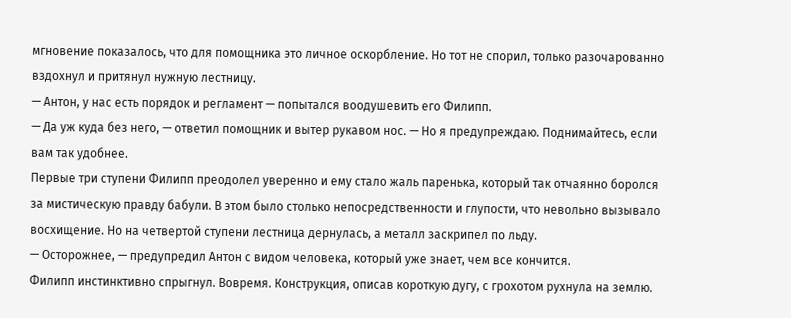мгновение показалось, что для помощника это личное оскорбление. Но тот не спорил, только разочарованно вздохнул и притянул нужную лестницу.
— Антон, у нас есть порядок и регламент — попытался воодушевить его Филипп.
— Да уж куда без него, — ответил помощник и вытер рукавом нос. — Но я предупреждаю. Поднимайтесь, если вам так удобнее.
Первые три ступени Филипп преодолел уверенно и ему стало жаль паренька, который так отчаянно боролся за мистическую правду бабули. В этом было столько непосредственности и глупости, что невольно вызывало восхищение. Но на четвертой ступени лестница дернулась, а металл заскрипел по льду.
— Осторожнее, — предупредил Антон с видом человека, который уже знает, чем все кончится.
Филипп инстинктивно спрыгнул. Вовремя. Конструкция, описав короткую дугу, с грохотом рухнула на землю.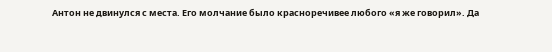Антон не двинулся с места. Его молчание было красноречивее любого «я же говорил». Да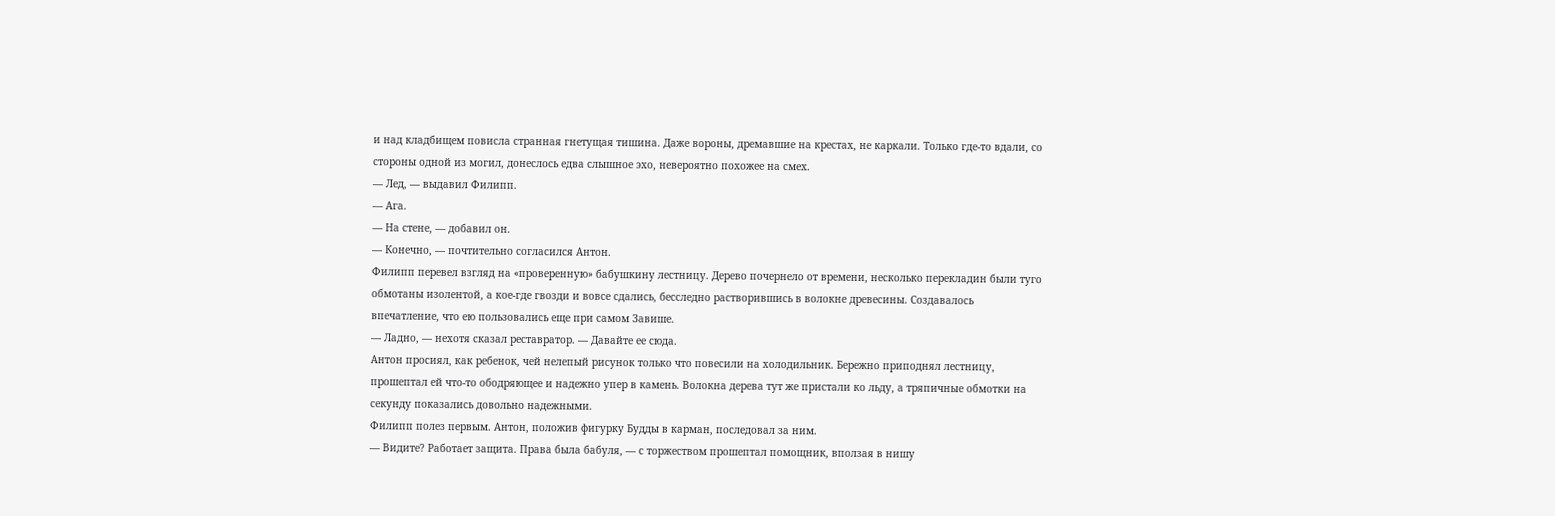и над кладбищем повисла странная гнетущая тишина. Даже вороны, дремавшие на крестах, не каркали. Только где-то вдали, со стороны одной из могил, донеслось едва слышное эхо, невероятно похожее на смех.
— Лед, — выдавил Филипп.
— Ага.
— На стене, — добавил он.
— Конечно, — почтительно согласился Антон.
Филипп перевел взгляд на «проверенную» бабушкину лестницу. Дерево почернело от времени, несколько перекладин были туго обмотаны изолентой, а кое-где гвозди и вовсе сдались, бесследно растворившись в волокне древесины. Создавалось впечатление, что ею пользовались еще при самом Завише.
— Ладно, — нехотя сказал реставратор. — Давайте ее сюда.
Антон просиял, как ребенок, чей нелепый рисунок только что повесили на холодильник. Бережно приподнял лестницу, прошептал ей что-то ободряющее и надежно упер в камень. Волокна дерева тут же пристали ко льду, а тряпичные обмотки на секунду показались довольно надежными.
Филипп полез первым. Антон, положив фигурку Будды в карман, последовал за ним.
— Видите? Работает защита. Права была бабуля, — с торжеством прошептал помощник, вползая в нишу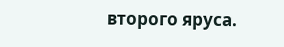второго яруса.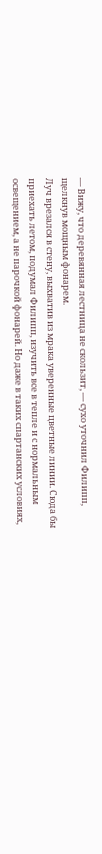— Вижу, что деревянная лестница не скользит, — сухо уточнил Филипп, щелкнув мощным фонарем.
Луч врезался в стену, выхватив из мрака уверенные цветные линии. Сюда бы приехать летом, подумал Филипп, изучить все в тепле и с нормальным освещением, а не парочкой фонарей. Но даже в таких спартанских условиях,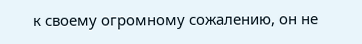к своему огромному сожалению, он не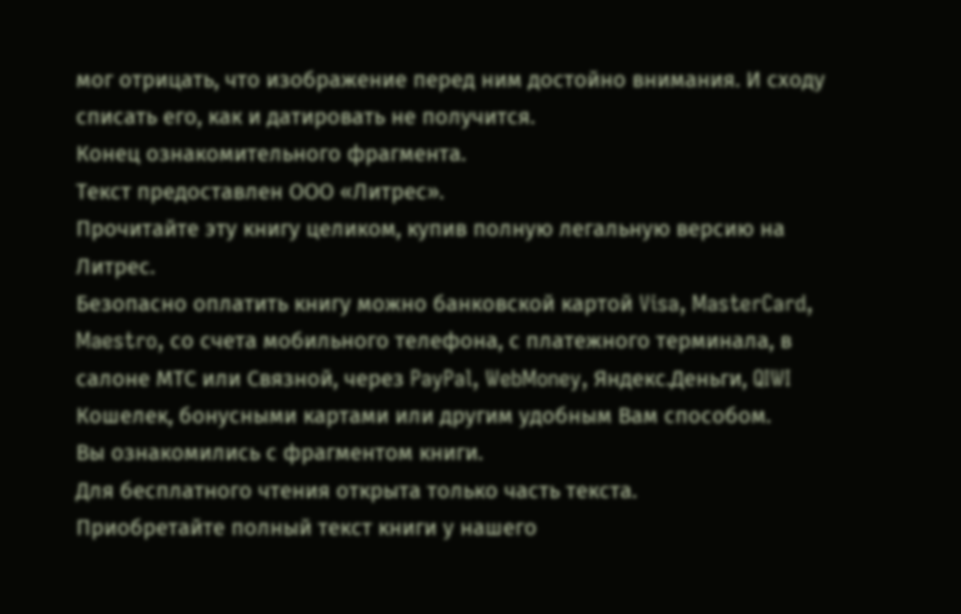мог отрицать, что изображение перед ним достойно внимания. И сходу списать его, как и датировать не получится.
Конец ознакомительного фрагмента.
Текст предоставлен ООО «Литрес».
Прочитайте эту книгу целиком, купив полную легальную версию на Литрес.
Безопасно оплатить книгу можно банковской картой Visa, MasterCard, Maestro, со счета мобильного телефона, с платежного терминала, в салоне МТС или Связной, через PayPal, WebMoney, Яндекс.Деньги, QIWI Кошелек, бонусными картами или другим удобным Вам способом.
Вы ознакомились с фрагментом книги.
Для бесплатного чтения открыта только часть текста.
Приобретайте полный текст книги у нашего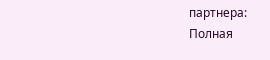партнера:
Полная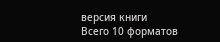версия книги
Всего 10 форматов